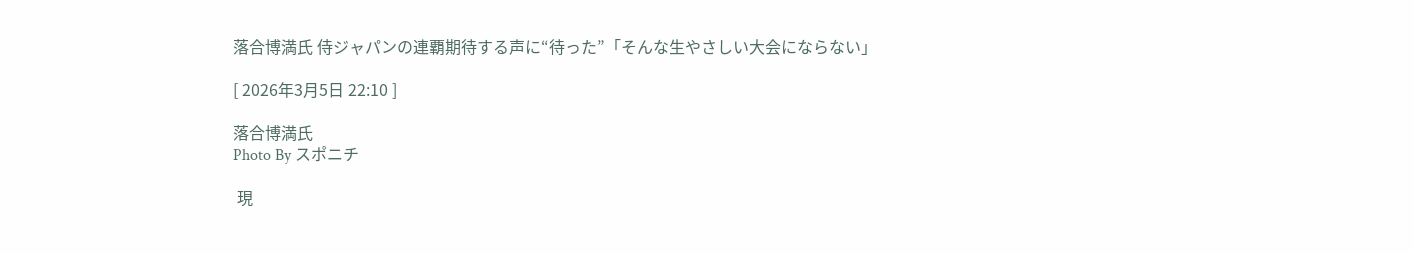落合博満氏 侍ジャパンの連覇期待する声に“待った”「そんな生やさしい大会にならない」

[ 2026年3月5日 22:10 ]

落合博満氏
Photo By スポニチ

 現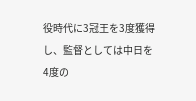役時代に3冠王を3度獲得し、監督としては中日を4度の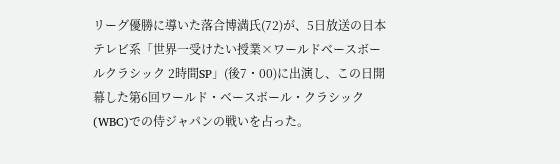リーグ優勝に導いた落合博満氏(72)が、5日放送の日本テレビ系「世界一受けたい授業×ワールドベースボールクラシック 2時間SP」(後7・00)に出演し、この日開幕した第6回ワールド・ベースボール・クラシック(WBC)での侍ジャパンの戦いを占った。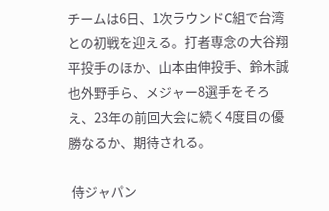チームは6日、1次ラウンドC組で台湾との初戦を迎える。打者専念の大谷翔平投手のほか、山本由伸投手、鈴木誠也外野手ら、メジャー8選手をそろえ、23年の前回大会に続く4度目の優勝なるか、期待される。

 侍ジャパン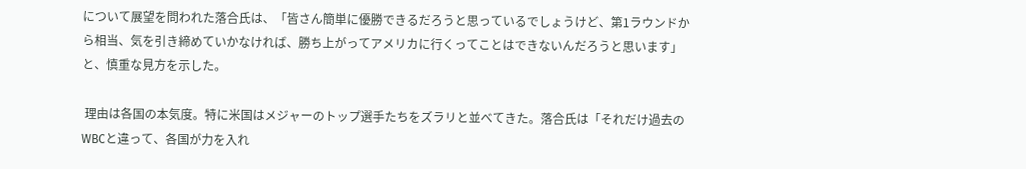について展望を問われた落合氏は、「皆さん簡単に優勝できるだろうと思っているでしょうけど、第1ラウンドから相当、気を引き締めていかなければ、勝ち上がってアメリカに行くってことはできないんだろうと思います」と、慎重な見方を示した。

 理由は各国の本気度。特に米国はメジャーのトップ選手たちをズラリと並べてきた。落合氏は「それだけ過去のWBCと違って、各国が力を入れ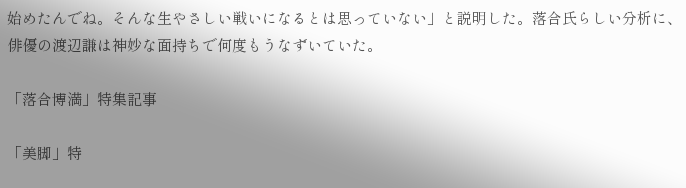始めたんでね。そんな生やさしい戦いになるとは思っていない」と説明した。落合氏らしい分析に、俳優の渡辺謙は神妙な面持ちで何度もうなずいていた。

「落合博満」特集記事

「美脚」特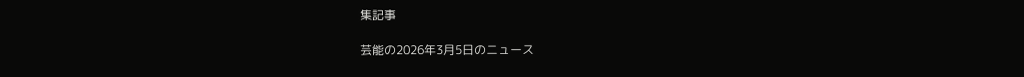集記事

芸能の2026年3月5日のニュース